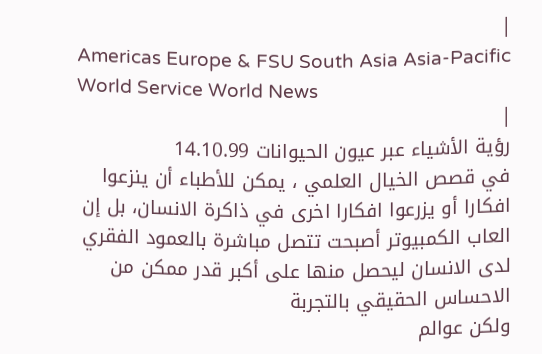|
Americas Europe & FSU South Asia Asia-Pacific World Service World News
|
رؤية الأشياء عبر عيون الحيوانات 14.10.99
في قصص الخيال العلمي ، يمكن للأطباء أن ينزعوا افكارا أو يزرعوا افكارا اخرى في ذاكرة الانسان، بل إن العاب الكمبيوتر أصبحت تتصل مباشرة بالعمود الفقري لدى الانسان ليحصل منها على أكبر قدر ممكن من الاحساس الحقيقي بالتجربة
ولكن عوالم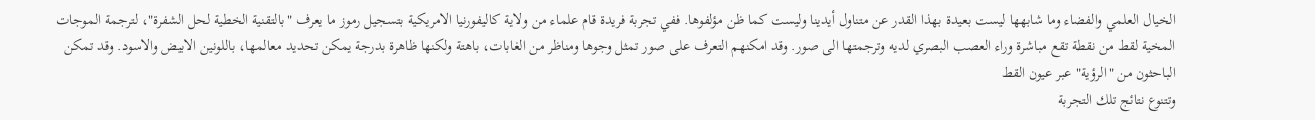الخيال العلمي والفضاء وما شابهها ليست بعيدة بهذا القدر عن متناول أيدينا وليست كما ظن مؤلفوها. ففي تجربة فريدة قام علماء من ولاية كاليفورنيا الامريكية بتسجيل رموز ما يعرف "بالتقنية الخطية لحل الشفرة"، لترجمة الموجات المخية لقط من نقطة تقع مباشرة وراء العصب البصري لديه وترجمتها الى صور. وقد امكنهم التعرف على صور تمثل وجوها ومناظر من الغابات، باهتة ولكنها ظاهرة بدرجة يمكن تحديد معالمها، باللونين الابيض والاسود. وقد تمكن الباحثون من "الرؤية" عبر عيون القط
وتتنوع نتائج تلك التجربة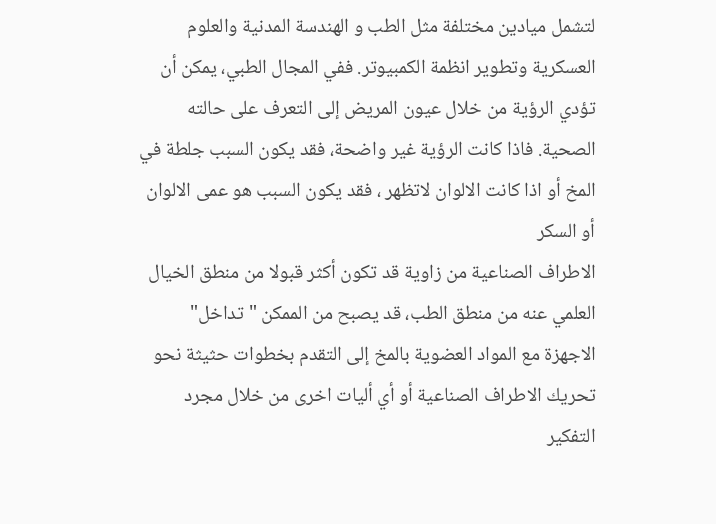لتشمل ميادين مختلفة مثل الطب و الهندسة المدنية والعلوم العسكرية وتطوير انظمة الكمبيوتر. ففي المجال الطبي، يمكن أن تؤدي الرؤية من خلال عيون المريض إلى التعرف على حالته الصحية. فاذا كانت الرؤية غير واضحة، فقد يكون السبب جلطة في المخ أو اذا كانت الالوان لاتظهر ، فقد يكون السبب هو عمى الالوان أو السكر
الاطراف الصناعية من زاوية قد تكون أكثر قبولا من منطق الخيال العلمي عنه من منطق الطب، قد يصبح من الممكن "تداخل" الاجهزة مع المواد العضوية بالمخ إلى التقدم بخطوات حثيثة نحو تحريك الاطراف الصناعية أو أي أليات اخرى من خلال مجرد التفكير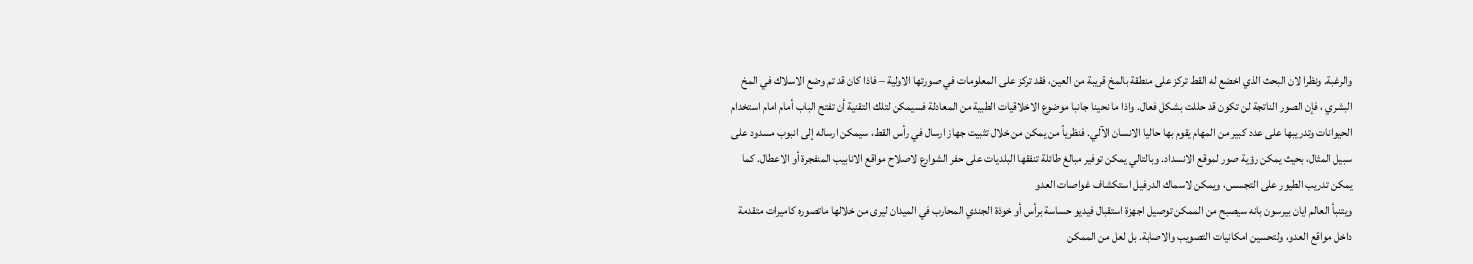والرغبة. ونظرا لان البحث الذي اخضع له القط تركز على منطقة بالمخ قريبة من العين، فقد تركز على المعلومات في صورتها الاولية – فاذا كان قد تم وضع الاسلاك في المخ البشري ، فإن الصور الناتجة لن تكون قد حللت بشكل فعال. واذا ما نحينا جانبا موضوع الاخلاقيات الطبية من المعادلة فسيمكن لتلك التقنية أن تفتح الباب أمام امام استخدام الحيوانات وتدريبها على عدد كبير من المهام يقوم بها حاليا الانسان الآلي. فنظرياً من يمكن من خلال تثبيت جهاز ارسال في رأس القط، سيمكن ارساله إلى انبوب مسدود على سبيل المثال، بحيث يمكن رؤية صور لموقع الانسداد. وبالتالي يمكن توفير مبالغ طائلة تنفقها البلديات على حفر الشوارع لاصلاح مواقع الانابيب المنفجرة أو الاعطال. كما يمكن تدريب الطيور على التجسس، ويمكن لاسماك الدرفيل استكشاف غواصات العدو
ويتنبأ العالم ايان بيرسون بانه سيصبح من الممكن توصيل اجهزة استقبال فيديو حساسة برأس أو خوذة الجندي المحارب في الميدان ليرى من خلالها ماتصوره كاميرات متقدمة داخل مواقع العدو، ولتحسين امكانيات التصويب والاصابة. بل لعل من الممكن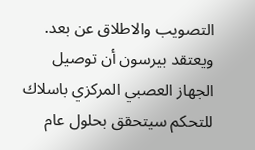التصويب والاطلاق عن بعد. ويعتقد بيرسون أن توصيل الجهاز العصبي المركزي باسلاك للتحكم سيتحقق بحلول عام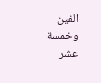الفين وخمسة عشر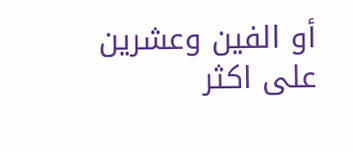أو الفين وعشرين على اكثر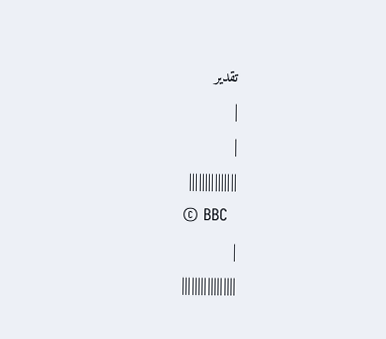تقدير
|
|
|||||||||||||||
© BBC
|
|||||||||||||||||